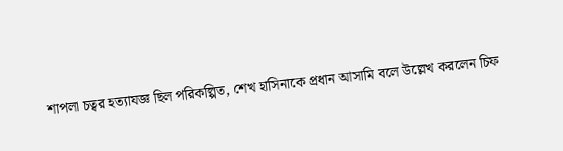শাপলা চত্বর হত্যাযজ্ঞ ছিল পরিকল্পিত, শেখ হাসিনাকে প্রধান আসামি বলে উল্লেখ করলেন চিফ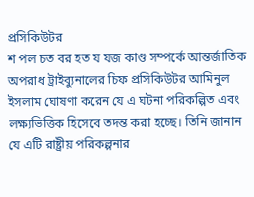প্রসিকিউটর
শ পল চত বর হত য যজ কাণ্ড সম্পর্কে আন্তর্জাতিক অপরাধ ট্রাইব্যুনালের চিফ প্রসিকিউটর আমিনুল ইসলাম ঘোষণা করেন যে এ ঘটনা পরিকল্পিত এবং লক্ষ্যভিত্তিক হিসেবে তদন্ত করা হচ্ছে। তিনি জানান যে এটি রাষ্ট্রীয় পরিকল্পনার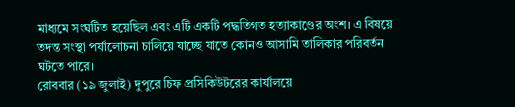মাধ্যমে সংঘটিত হয়েছিল এবং এটি একটি পদ্ধতিগত হত্যাকাণ্ডের অংশ। এ বিষয়ে তদন্ত সংস্থা পর্যালোচনা চালিয়ে যাচ্ছে যাতে কোনও আসামি তালিকার পরিবর্তন ঘটতে পারে।
রোববার (১৯ জুলাই) দুপুরে চিফ প্রসিকিউটরের কার্যালয়ে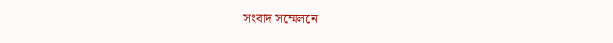সংবাদ সম্মেলনে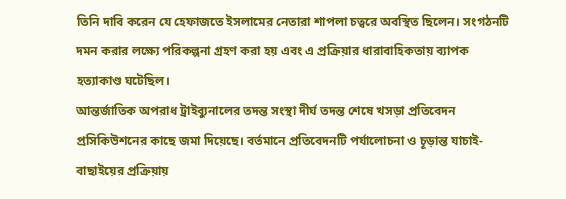তিনি দাবি করেন যে হেফাজতে ইসলামের নেতারা শাপলা চত্বরে অবস্থিত ছিলেন। সংগঠনটি দমন করার লক্ষ্যে পরিকল্পনা গ্রহণ করা হয় এবং এ প্রক্রিয়ার ধারাবাহিকতায় ব্যাপক হত্যাকাণ্ড ঘটেছিল।
আন্তর্জাতিক অপরাধ ট্রাইব্যুনালের তদন্ত সংস্থা দীর্ঘ তদন্ত শেষে খসড়া প্রতিবেদন প্রসিকিউশনের কাছে জমা দিয়েছে। বর্তমানে প্রতিবেদনটি পর্যালোচনা ও চূড়ান্ত যাচাই-বাছাইয়ের প্রক্রিয়ায়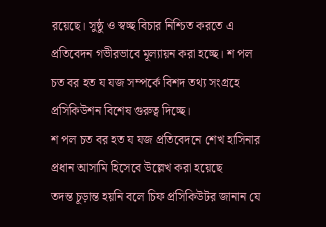রয়েছে। সুষ্ঠু ও স্বচ্ছ বিচার নিশ্চিত করতে এ প্রতিবেদন গভীরভাবে মূল্যায়ন করা হচ্ছে। শ পল চত বর হত য যজ সম্পর্কে বিশদ তথ্য সংগ্রহে প্রসিকিউশন বিশেষ গুরুত্ব দিচ্ছে।
শ পল চত বর হত য যজ প্রতিবেদনে শেখ হাসিনার প্রধান আসামি হিসেবে উল্লেখ করা হয়েছে
তদন্ত চূড়ান্ত হয়নি বলে চিফ প্রসিকিউটর জানান যে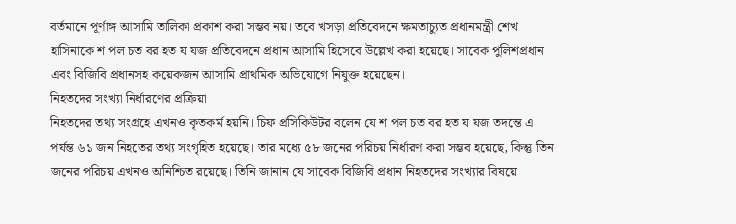বর্তমানে পূর্ণাঙ্গ আসামি তালিকা প্রকাশ করা সম্ভব নয়। তবে খসড়া প্রতিবেদনে ক্ষমতাচ্যুত প্রধানমন্ত্রী শেখ হাসিনাকে শ পল চত বর হত য যজ প্রতিবেদনে প্রধান আসামি হিসেবে উল্লেখ করা হয়েছে। সাবেক পুলিশপ্রধান এবং বিজিবি প্রধানসহ কয়েকজন আসামি প্রাথমিক অভিযোগে নিযুক্ত হয়েছেন।
নিহতদের সংখ্যা নির্ধারণের প্রক্রিয়া
নিহতদের তথ্য সংগ্রহে এখনও কৃতকর্ম হয়নি। চিফ প্রসিকিউটর বলেন যে শ পল চত বর হত য যজ তদন্তে এ পর্যন্ত ৬১ জন নিহতের তথ্য সংগৃহিত হয়েছে। তার মধ্যে ৫৮ জনের পরিচয় নির্ধারণ করা সম্ভব হয়েছে, কিন্তু তিন জনের পরিচয় এখনও অনিশ্চিত রয়েছে। তিনি জানান যে সাবেক বিজিবি প্রধান নিহতদের সংখ্যার বিষয়ে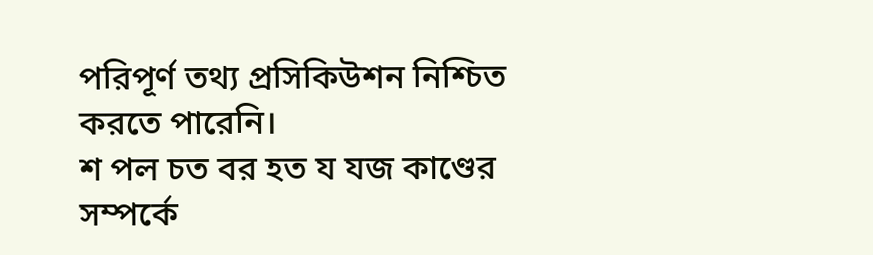পরিপূর্ণ তথ্য প্রসিকিউশন নিশ্চিত করতে পারেনি।
শ পল চত বর হত য যজ কাণ্ডের সম্পর্কে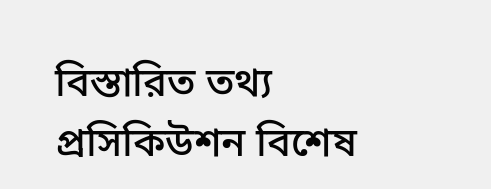বিস্তারিত তথ্য প্রসিকিউশন বিশেষ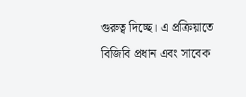গুরুত্ব দিচ্ছে। এ প্রক্রিয়াতে বিজিবি প্রধান এবং সাবেক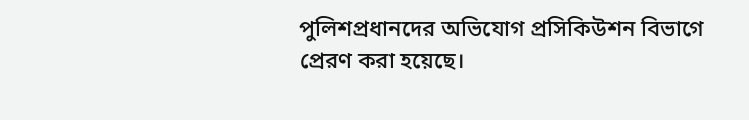পুলিশপ্রধানদের অভিযোগ প্রসিকিউশন বিভাগে প্রেরণ করা হয়েছে।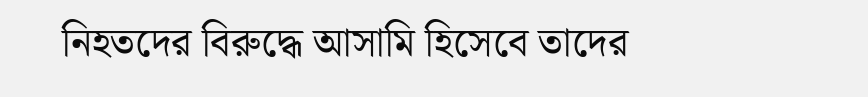নিহতদের বিরুদ্ধে আসামি হিসেবে তাদের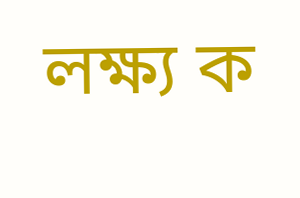লক্ষ্য ক